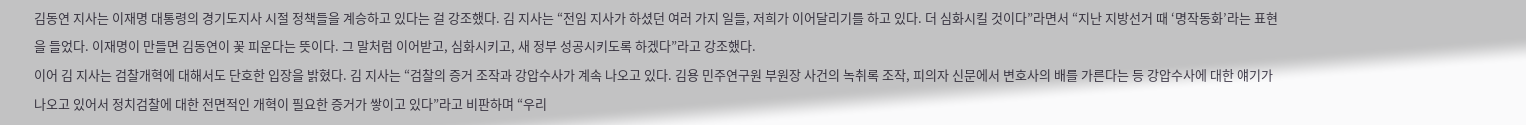김동연 지사는 이재명 대통령의 경기도지사 시절 정책들을 계승하고 있다는 걸 강조했다. 김 지사는 “전임 지사가 하셨던 여러 가지 일들, 저희가 이어달리기를 하고 있다. 더 심화시킬 것이다”라면서 “지난 지방선거 때 ‘명작동화’라는 표현을 들었다. 이재명이 만들면 김동연이 꽃 피운다는 뜻이다. 그 말처럼 이어받고, 심화시키고, 새 정부 성공시키도록 하겠다”라고 강조했다.
이어 김 지사는 검찰개혁에 대해서도 단호한 입장을 밝혔다. 김 지사는 “검찰의 증거 조작과 강압수사가 계속 나오고 있다. 김용 민주연구원 부원장 사건의 녹취록 조작, 피의자 신문에서 변호사의 배를 가른다는 등 강압수사에 대한 얘기가 나오고 있어서 정치검찰에 대한 전면적인 개혁이 필요한 증거가 쌓이고 있다”라고 비판하며 “우리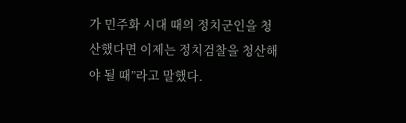가 민주화 시대 때의 정치군인을 청산했다면 이제는 정치검찰을 청산해야 될 때”라고 말했다.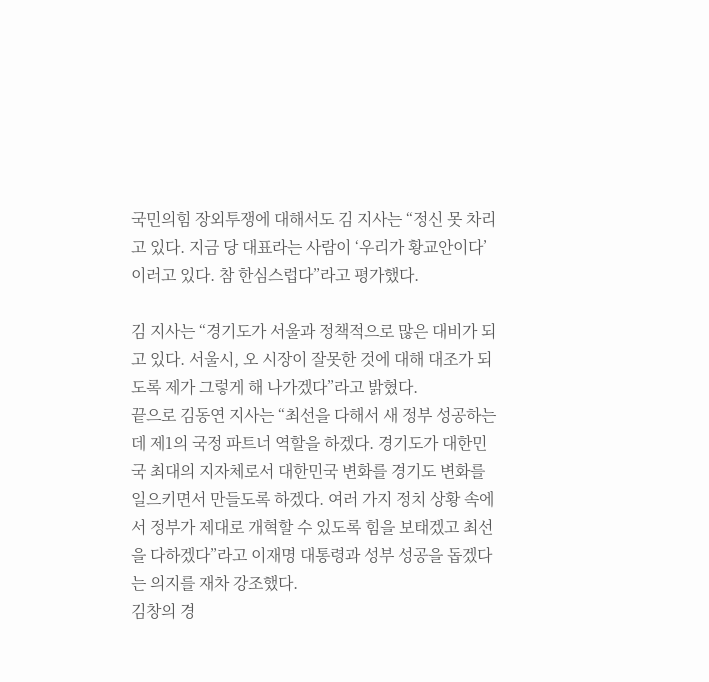국민의힘 장외투쟁에 대해서도 김 지사는 “정신 못 차리고 있다. 지금 당 대표라는 사람이 ‘우리가 황교안이다’ 이러고 있다. 참 한심스럽다”라고 평가했다.

김 지사는 “경기도가 서울과 정책적으로 많은 대비가 되고 있다. 서울시, 오 시장이 잘못한 것에 대해 대조가 되도록 제가 그렇게 해 나가겠다”라고 밝혔다.
끝으로 김동연 지사는 “최선을 다해서 새 정부 성공하는데 제1의 국정 파트너 역할을 하겠다. 경기도가 대한민국 최대의 지자체로서 대한민국 변화를 경기도 변화를 일으키면서 만들도록 하겠다. 여러 가지 정치 상황 속에서 정부가 제대로 개혁할 수 있도록 힘을 보태겠고 최선을 다하겠다”라고 이재명 대통령과 성부 성공을 돕겠다는 의지를 재차 강조했다.
김창의 경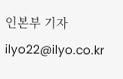인본부 기자 ilyo22@ilyo.co.kr